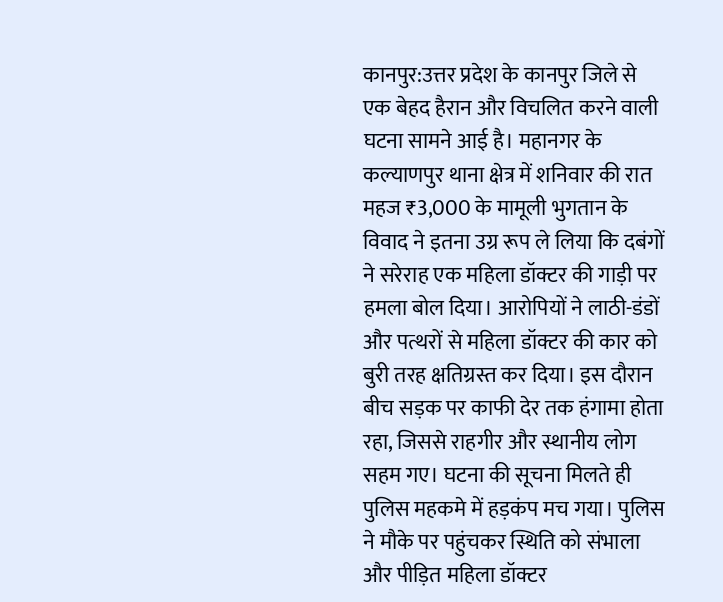कानपुर:उत्तर प्रदेश के कानपुर जिले से एक बेहद हैरान और विचलित करने वाली घटना सामने आई है। महानगर के कल्याणपुर थाना क्षेत्र में शनिवार की रात महज ₹3,000 के मामूली भुगतान के विवाद ने इतना उग्र रूप ले लिया कि दबंगों ने सरेराह एक महिला डॉक्टर की गाड़ी पर हमला बोल दिया। आरोपियों ने लाठी-डंडों और पत्थरों से महिला डॉक्टर की कार को बुरी तरह क्षतिग्रस्त कर दिया। इस दौरान बीच सड़क पर काफी देर तक हंगामा होता रहा, जिससे राहगीर और स्थानीय लोग सहम गए। घटना की सूचना मिलते ही पुलिस महकमे में हड़कंप मच गया। पुलिस ने मौके पर पहुंचकर स्थिति को संभाला और पीड़ित महिला डॉक्टर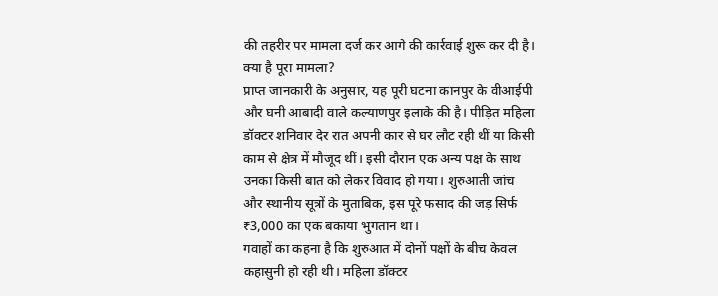की तहरीर पर मामला दर्ज कर आगे की कार्रवाई शुरू कर दी है।
क्या है पूरा मामला?
प्राप्त जानकारी के अनुसार, यह पूरी घटना कानपुर के वीआईपी और घनी आबादी वाले कल्याणपुर इलाके की है। पीड़ित महिला डॉक्टर शनिवार देर रात अपनी कार से घर लौट रही थीं या किसी काम से क्षेत्र में मौजूद थीं। इसी दौरान एक अन्य पक्ष के साथ उनका किसी बात को लेकर विवाद हो गया। शुरुआती जांच और स्थानीय सूत्रों के मुताबिक, इस पूरे फसाद की जड़ सिर्फ ₹3,000 का एक बकाया भुगतान था।
गवाहों का कहना है कि शुरुआत में दोनों पक्षों के बीच केवल कहासुनी हो रही थी। महिला डॉक्टर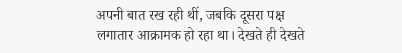अपनी बात रख रही थीं, जबकि दूसरा पक्ष लगातार आक्रामक हो रहा था। देखते ही देखते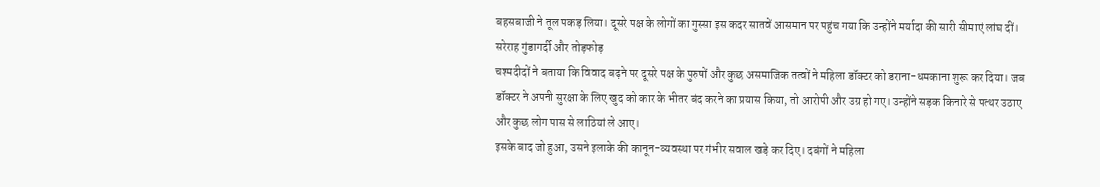बहसबाजी ने तूल पकड़ लिया। दूसरे पक्ष के लोगों का गुस्सा इस कदर सातवें आसमान पर पहुंच गया कि उन्होंने मर्यादा की सारी सीमाएं लांघ दीं।
सरेराह गुंडागर्दी और तोड़फोड़
चश्मदीदों ने बताया कि विवाद बढ़ने पर दूसरे पक्ष के पुरुषों और कुछ असमाजिक तत्वों ने महिला डॉक्टर को डराना-धमकाना शुरू कर दिया। जब डॉक्टर ने अपनी सुरक्षा के लिए खुद को कार के भीतर बंद करने का प्रयास किया, तो आरोपी और उग्र हो गए। उन्होंने सड़क किनारे से पत्थर उठाए और कुछ लोग पास से लाठियां ले आए।
इसके बाद जो हुआ, उसने इलाके की कानून-व्यवस्था पर गंभीर सवाल खड़े कर दिए। दबंगों ने महिला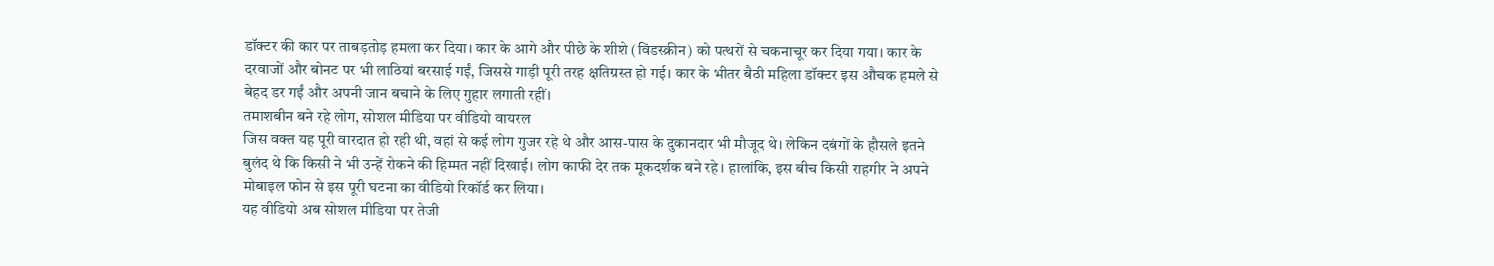डॉक्टर की कार पर ताबड़तोड़ हमला कर दिया। कार के आगे और पीछे के शीशे (विंडस्क्रीन) को पत्थरों से चकनाचूर कर दिया गया। कार के दरवाजों और बोनट पर भी लाठियां बरसाई गईं, जिससे गाड़ी पूरी तरह क्षतिग्रस्त हो गई। कार के भीतर बैठी महिला डॉक्टर इस औचक हमले से बेहद डर गईं और अपनी जान बचाने के लिए गुहार लगाती रहीं।
तमाशबीन बने रहे लोग, सोशल मीडिया पर वीडियो वायरल
जिस वक्त यह पूरी वारदात हो रही थी, वहां से कई लोग गुजर रहे थे और आस-पास के दुकानदार भी मौजूद थे। लेकिन दबंगों के हौसले इतने बुलंद थे कि किसी ने भी उन्हें रोकने की हिम्मत नहीं दिखाई। लोग काफी देर तक मूकदर्शक बने रहे। हालांकि, इस बीच किसी राहगीर ने अपने मोबाइल फोन से इस पूरी घटना का वीडियो रिकॉर्ड कर लिया।
यह वीडियो अब सोशल मीडिया पर तेजी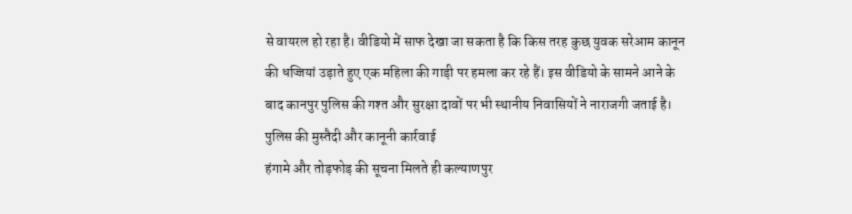से वायरल हो रहा है। वीडियो में साफ देखा जा सकता है कि किस तरह कुछ युवक सरेआम कानून की धज्जियां उड़ाते हुए एक महिला की गाड़ी पर हमला कर रहे हैं। इस वीडियो के सामने आने के बाद कानपुर पुलिस की गश्त और सुरक्षा दावों पर भी स्थानीय निवासियों ने नाराजगी जताई है।
पुलिस की मुस्तैदी और कानूनी कार्रवाई
हंगामे और तोड़फोड़ की सूचना मिलते ही कल्याणपुर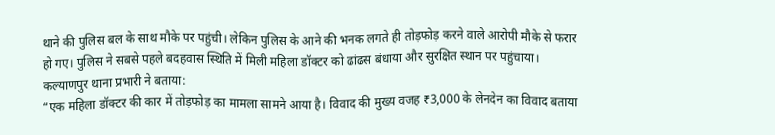थाने की पुलिस बल के साथ मौके पर पहुंची। लेकिन पुलिस के आने की भनक लगते ही तोड़फोड़ करने वाले आरोपी मौके से फरार हो गए। पुलिस ने सबसे पहले बदहवास स्थिति में मिली महिला डॉक्टर को ढांढस बंधाया और सुरक्षित स्थान पर पहुंचाया।
कल्याणपुर थाना प्रभारी ने बताया:
“एक महिला डॉक्टर की कार में तोड़फोड़ का मामला सामने आया है। विवाद की मुख्य वजह ₹3,000 के लेनदेन का विवाद बताया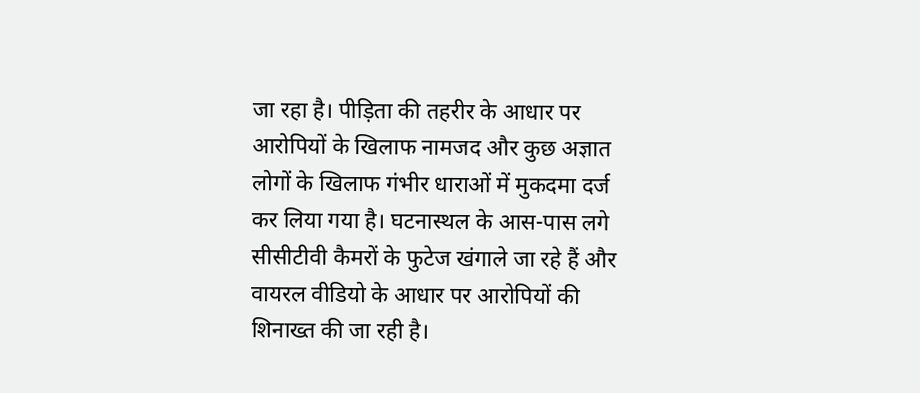जा रहा है। पीड़िता की तहरीर के आधार पर आरोपियों के खिलाफ नामजद और कुछ अज्ञात लोगों के खिलाफ गंभीर धाराओं में मुकदमा दर्ज कर लिया गया है। घटनास्थल के आस-पास लगे सीसीटीवी कैमरों के फुटेज खंगाले जा रहे हैं और वायरल वीडियो के आधार पर आरोपियों की शिनाख्त की जा रही है।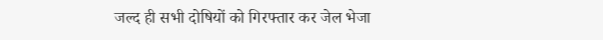जल्द ही सभी दोषियों को गिरफ्तार कर जेल भेजा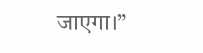जाएगा।”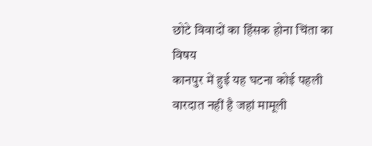छोटे विवादों का हिंसक होना चिंता का विषय
कानपुर में हुई यह घटना कोई पहली वारदात नहीं है जहां मामूली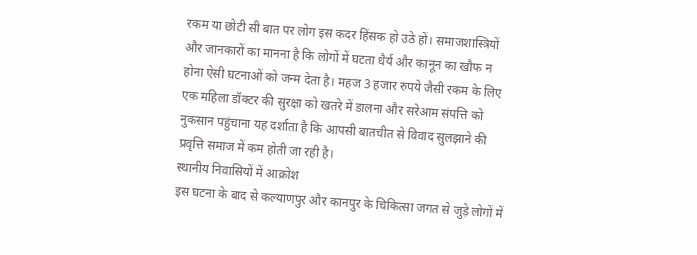रकम या छोटी सी बात पर लोग इस कदर हिंसक हो उठे हों। समाजशास्त्रियों और जानकारों का मानना है कि लोगों में घटता धैर्य और कानून का खौफ न होना ऐसी घटनाओं को जन्म देता है। महज 3 हजार रुपये जैसी रकम के लिए एक महिला डॉक्टर की सुरक्षा को खतरे में डालना और सरेआम संपत्ति को नुकसान पहुंचाना यह दर्शाता है कि आपसी बातचीत से विवाद सुलझाने की प्रवृत्ति समाज में कम होती जा रही है।
स्थानीय निवासियों में आक्रोश
इस घटना के बाद से कल्याणपुर और कानपुर के चिकित्सा जगत से जुड़े लोगों में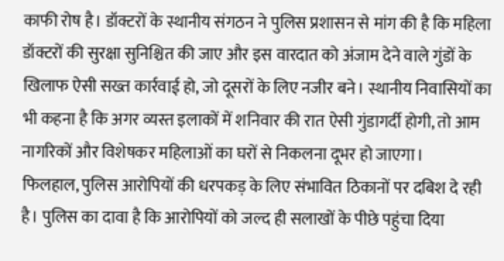काफी रोष है। डॉक्टरों के स्थानीय संगठन ने पुलिस प्रशासन से मांग की है कि महिला डॉक्टरों की सुरक्षा सुनिश्चित की जाए और इस वारदात को अंजाम देने वाले गुंडों के खिलाफ ऐसी सख्त कार्रवाई हो, जो दूसरों के लिए नजीर बने। स्थानीय निवासियों का भी कहना है कि अगर व्यस्त इलाकों में शनिवार की रात ऐसी गुंडागर्दी होगी, तो आम नागरिकों और विशेषकर महिलाओं का घरों से निकलना दूभर हो जाएगा।
फिलहाल, पुलिस आरोपियों की धरपकड़ के लिए संभावित ठिकानों पर दबिश दे रही है। पुलिस का दावा है कि आरोपियों को जल्द ही सलाखों के पीछे पहुंचा दिया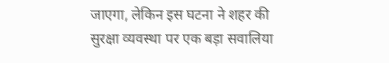जाएगा, लेकिन इस घटना ने शहर की सुरक्षा व्यवस्था पर एक बड़ा सवालिया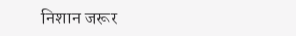निशान जरूर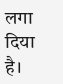लगा दिया है।